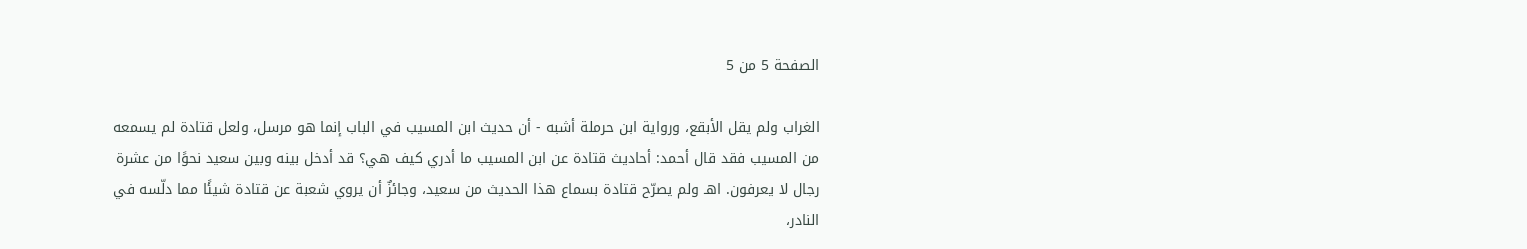الصفحة 5 من 5

الغراب ولم يقل الأبقع، ورواية ابن حرملة أشبه - أن حديث ابن المسيب في الباب إنما هو مرسل، ولعل قتادة لم يسمعه من المسيب فقد قال أحمد: أحاديث قتادة عن ابن المسيب ما أدري كيف هي؟ قد أدخل بينه وبين سعيد نحوًا من عشرة رجال لا يعرفون. اهـ ولم يصرّح قتادة بسماع هذا الحديث من سعيد، وجائزٌ أن يروي شعبة عن قتادة شيئًا مما دلّسه في النادر،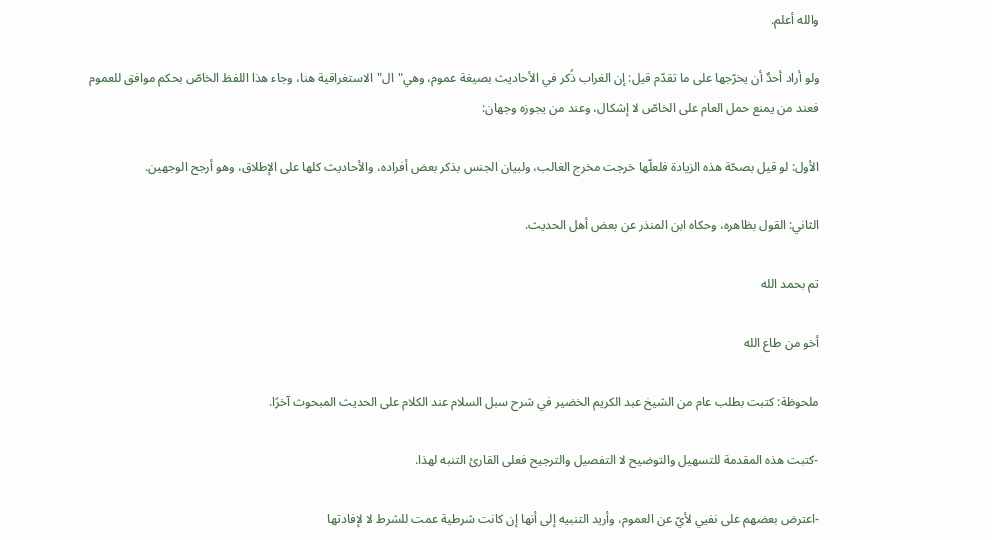والله أعلم.

ولو أراد أحدٌ أن يخرّجها على ما تقدّم قيل: إن الغراب ذُكر في الأحاديث بصيغة عموم، وهي"ال"الاستغراقية هنا، وجاء هذا اللفظ الخاصّ بحكم موافق للعموم فعند من يمنع حمل العام على الخاصّ لا إشكال، وعند من يجوزه وجهان:

الأول: لو قيل بصحّة هذه الزيادة فلعلّها خرجت مخرج الغالب، ولبيان الجنس بذكر بعض أفراده، والأحاديث كلها على الإطلاق، وهو أرجح الوجهين.

الثاني: القول بظاهره، وحكاه ابن المنذر عن بعض أهل الحديث.

تم بحمد الله

أخو من طاع الله

ملحوظة: كتبت بطلب عام من الشيخ عبد الكريم الخضير في شرح سبل السلام عند الكلام على الحديث المبحوث آخرًا.

-كتبت هذه المقدمة للتسهيل والتوضيح لا التفصيل والترجيح فعلى القارئ التنبه لهذا.

-اعترض بعضهم على نفيي لأيّ عن العموم، وأريد التنبيه إلى أنها إن كانت شرطية عمت للشرط لا لإفادتها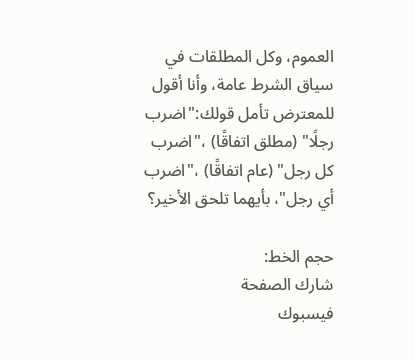العموم، وكل المطلقات في سياق الشرط عامة، وأنا أقول للمعترض تأمل قولك:"اضرب رجلًا" (مطلق اتفاقًا) ،"اضرب كل رجل" (عام اتفاقًا) ،"اضرب أي رجل"، بأيهما تلحق الأخير؟

حجم الخط:
شارك الصفحة
فيسبوك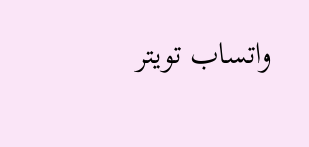واتساب تويتر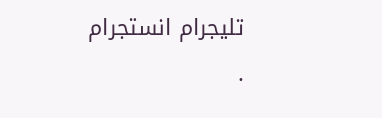تليجرام انستجرام
.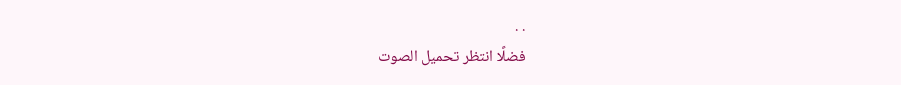. .
فضلًا انتظر تحميل الصوت